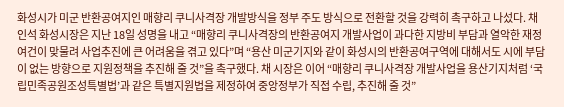화성시가 미군 반환공여지인 매향리 쿠니사격장 개발방식을 정부 주도 방식으로 전환할 것을 강력히 촉구하고 나섰다. 채인석 화성시장은 지난 18일 성명을 내고 “매향리 쿠니사격장의 반환공여지 개발사업이 과다한 지방비 부담과 열악한 재정여건이 맞물려 사업추진에 큰 어려움을 겪고 있다”며 “용산 미군기지와 같이 화성시의 반환공여구역에 대해서도 시에 부담이 없는 방향으로 지원정책을 추진해 줄 것”을 촉구했다. 채 시장은 이어 “매향리 쿠니사격장 개발사업을 용산기지처럼 ‘국립민족공원조성특별법’과 같은 특별지원법을 제정하여 중앙정부가 직접 수립, 추진해 줄 것”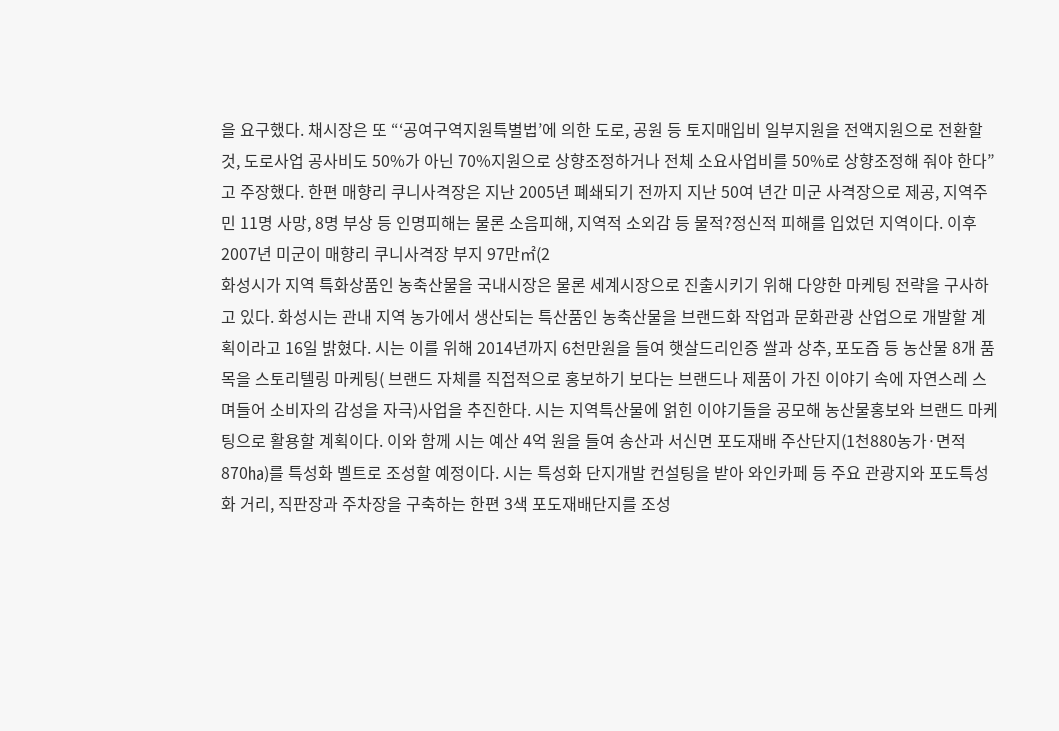을 요구했다. 채시장은 또 “‘공여구역지원특별법’에 의한 도로, 공원 등 토지매입비 일부지원을 전액지원으로 전환할 것, 도로사업 공사비도 50%가 아닌 70%지원으로 상향조정하거나 전체 소요사업비를 50%로 상향조정해 줘야 한다”고 주장했다. 한편 매향리 쿠니사격장은 지난 2005년 폐쇄되기 전까지 지난 50여 년간 미군 사격장으로 제공, 지역주민 11명 사망, 8명 부상 등 인명피해는 물론 소음피해, 지역적 소외감 등 물적?정신적 피해를 입었던 지역이다. 이후 2007년 미군이 매향리 쿠니사격장 부지 97만㎡(2
화성시가 지역 특화상품인 농축산물을 국내시장은 물론 세계시장으로 진출시키기 위해 다양한 마케팅 전략을 구사하고 있다. 화성시는 관내 지역 농가에서 생산되는 특산품인 농축산물을 브랜드화 작업과 문화관광 산업으로 개발할 계획이라고 16일 밝혔다. 시는 이를 위해 2014년까지 6천만원을 들여 햇살드리인증 쌀과 상추, 포도즙 등 농산물 8개 품목을 스토리텔링 마케팅( 브랜드 자체를 직접적으로 홍보하기 보다는 브랜드나 제품이 가진 이야기 속에 자연스레 스며들어 소비자의 감성을 자극)사업을 추진한다. 시는 지역특산물에 얽힌 이야기들을 공모해 농산물홍보와 브랜드 마케팅으로 활용할 계획이다. 이와 함께 시는 예산 4억 원을 들여 송산과 서신면 포도재배 주산단지(1천880농가·면적 870㏊)를 특성화 벨트로 조성할 예정이다. 시는 특성화 단지개발 컨설팅을 받아 와인카페 등 주요 관광지와 포도특성화 거리, 직판장과 주차장을 구축하는 한편 3색 포도재배단지를 조성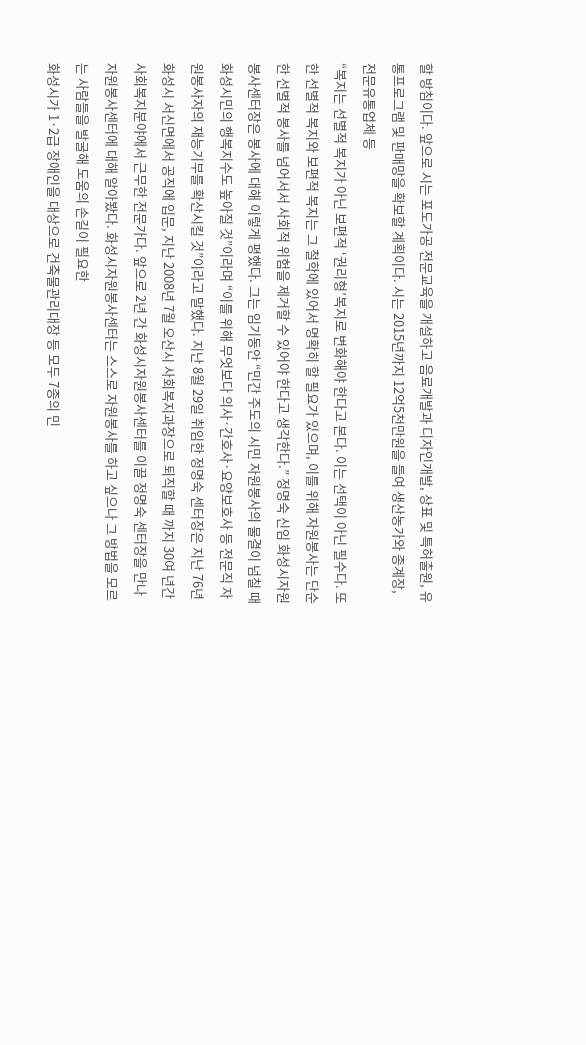할 방침이다. 앞으로 시는 포도가공 전문교육을 개설하고 음료개발과 디자인개발, 상표 및 특허출원, 유통프로그램 및 판매망을 확보할 계획이다. 시는 2015년까지 12억5천만원을 들여 생산농가와 종계장, 전문유통업체 등
“복지는 선별적 복지가 아닌 보편적 ‘권리형’복지로 변화해야 한다고 본다. 이는 선택이 아닌 필수다. 또한 선별적 복지와 보편적 복지는 그 철학에 있어서 명확히 할 필요가 있으며, 이를 위해 자원봉사는 단순한 선별적 봉사를 넘어서서 사회적 위험을 제거할 수 있어야 한다고 생각한다.” 정명숙 신임 화성시자원봉사센터장은 봉사에 대해 이렇게 평했다. 그는 임기동안 “민간 주도의 시민 자원봉사의 물결이 넘칠 때 화성시민의 행복지수도 높아질 것”이라며 “이를 위해 무엇보다 의사·간호사·요양보호사 등 전문직 자원봉사자의 재능기부를 확산시킬 것”이라고 말했다. 지난 8월 29일 취임한 정명숙 센터장은 지난 76년 화성시 서신면에서 공직에 입문, 지난 2008년 7월 오산시 사회복지과장으로 퇴직할 때 까지 30여 년간 사회복지분야에서 근무한 전문가다. 앞으로 2년 간 화성시자원봉사센터를 이끌 정명숙 센터장을 만나 자원봉사센터에 대해 알아봤다. 화성시자원봉사센터는 스스로 자원봉사를 하고 싶으나 그 방법을 모르는 사람들을 발굴해 도움의 손길이 필요한
화성시가 1·2급 장애인을 대상으로 건축물관리대장 등 모두 7종의 민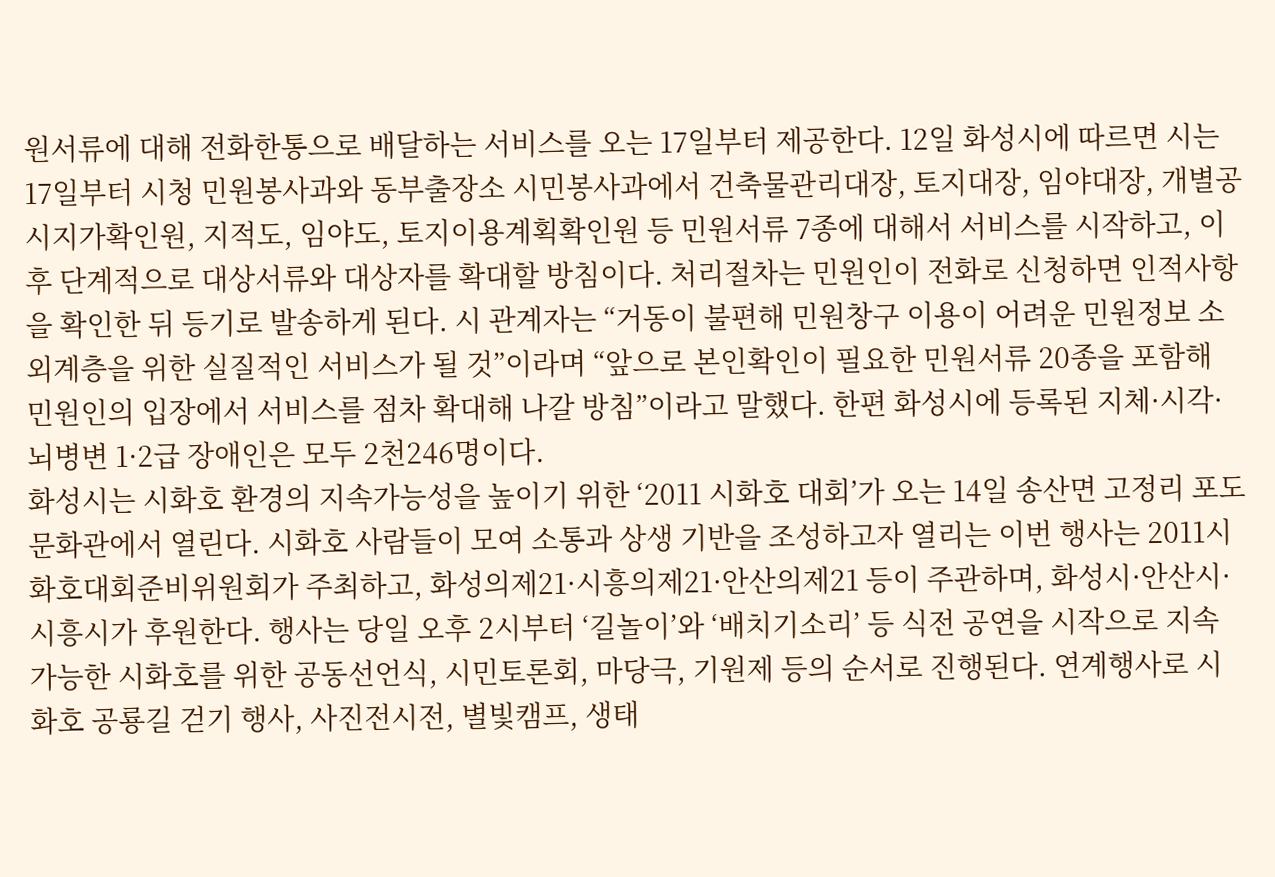원서류에 대해 전화한통으로 배달하는 서비스를 오는 17일부터 제공한다. 12일 화성시에 따르면 시는 17일부터 시청 민원봉사과와 동부출장소 시민봉사과에서 건축물관리대장, 토지대장, 임야대장, 개별공시지가확인원, 지적도, 임야도, 토지이용계획확인원 등 민원서류 7종에 대해서 서비스를 시작하고, 이후 단계적으로 대상서류와 대상자를 확대할 방침이다. 처리절차는 민원인이 전화로 신청하면 인적사항을 확인한 뒤 등기로 발송하게 된다. 시 관계자는 “거동이 불편해 민원창구 이용이 어려운 민원정보 소외계층을 위한 실질적인 서비스가 될 것”이라며 “앞으로 본인확인이 필요한 민원서류 20종을 포함해 민원인의 입장에서 서비스를 점차 확대해 나갈 방침”이라고 말했다. 한편 화성시에 등록된 지체·시각·뇌병변 1·2급 장애인은 모두 2천246명이다.
화성시는 시화호 환경의 지속가능성을 높이기 위한 ‘2011 시화호 대회’가 오는 14일 송산면 고정리 포도문화관에서 열린다. 시화호 사람들이 모여 소통과 상생 기반을 조성하고자 열리는 이번 행사는 2011시화호대회준비위원회가 주최하고, 화성의제21·시흥의제21·안산의제21 등이 주관하며, 화성시·안산시·시흥시가 후원한다. 행사는 당일 오후 2시부터 ‘길놀이’와 ‘배치기소리’ 등 식전 공연을 시작으로 지속 가능한 시화호를 위한 공동선언식, 시민토론회, 마당극, 기원제 등의 순서로 진행된다. 연계행사로 시화호 공룡길 걷기 행사, 사진전시전, 별빛캠프, 생태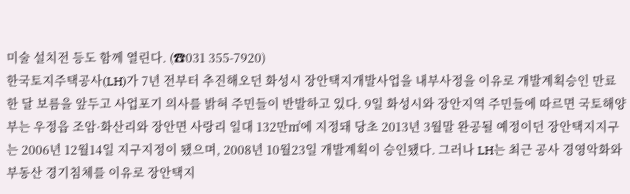미술 설치전 등도 함께 열린다. (☎031 355-7920)
한국토지주택공사(LH)가 7년 전부터 추진해오던 화성시 장안택지개발사업을 내부사정을 이유로 개발계획승인 만료 한 달 보름을 앞두고 사업포기 의사를 밝혀 주민들이 반발하고 있다. 9일 화성시와 장안지역 주민들에 따르면 국토해양부는 우정읍 조암·화산리와 장안면 사랑리 일대 132만㎡에 지정돼 당초 2013년 3월말 완공될 예정이던 장안택지지구는 2006년 12월14일 지구지정이 됐으며, 2008년 10월23일 개발계획이 승인됐다. 그러나 LH는 최근 공사 경영악화와 부동산 경기침체를 이유로 장안택지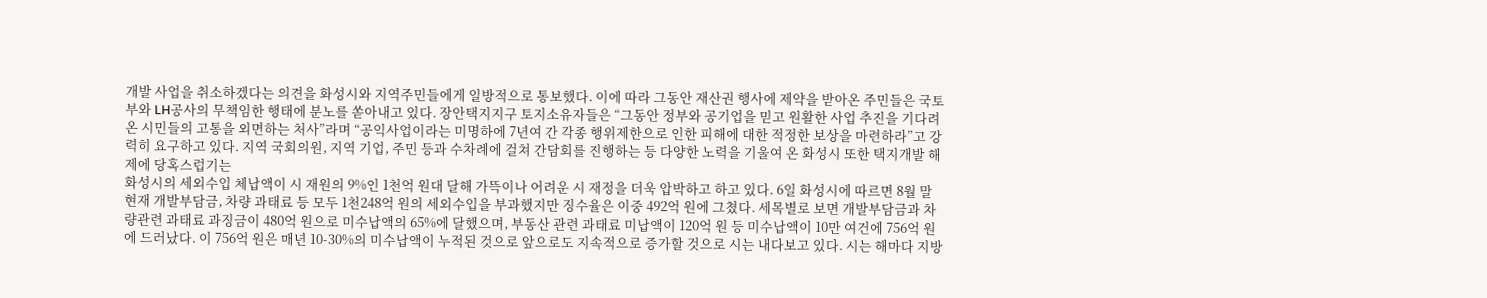개발 사업을 취소하겠다는 의견을 화성시와 지역주민들에게 일방적으로 통보했다. 이에 따라 그동안 재산권 행사에 제약을 받아온 주민들은 국토부와 LH공사의 무책임한 행태에 분노를 쏟아내고 있다. 장안택지지구 토지소유자들은 “그동안 정부와 공기업을 믿고 원활한 사업 추진을 기다려온 시민들의 고통을 외면하는 처사”라며 “공익사업이라는 미명하에 7년여 간 각종 행위제한으로 인한 피해에 대한 적정한 보상을 마련하라”고 강력히 요구하고 있다. 지역 국회의원, 지역 기업, 주민 등과 수차례에 걸쳐 간담회를 진행하는 등 다양한 노력을 기울여 온 화성시 또한 택지개발 해제에 당혹스럽기는
화성시의 세외수입 체납액이 시 재원의 9%인 1천억 원대 달해 가뜩이나 어려운 시 재정을 더욱 압박하고 하고 있다. 6일 화성시에 따르면 8월 말 현재 개발부담금, 차량 과태료 등 모두 1천248억 원의 세외수입을 부과했지만 징수율은 이중 492억 원에 그쳤다. 세목별로 보면 개발부담금과 차량관련 과태료 과징금이 480억 원으로 미수납액의 65%에 달했으며, 부동산 관련 과태료 미납액이 120억 원 등 미수납액이 10만 여건에 756억 원에 드러났다. 이 756억 원은 매년 10-30%의 미수납액이 누적된 것으로 앞으로도 지속적으로 증가할 것으로 시는 내다보고 있다. 시는 해마다 지방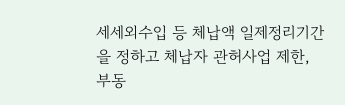세세외수입 등 체납액 일제정리기간을 정하고 체납자 관허사업 제한, 부동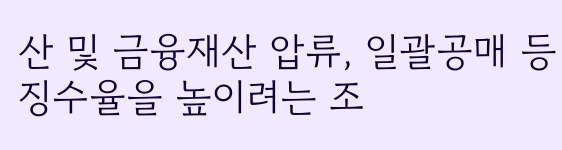산 및 금융재산 압류, 일괄공매 등 징수율을 높이려는 조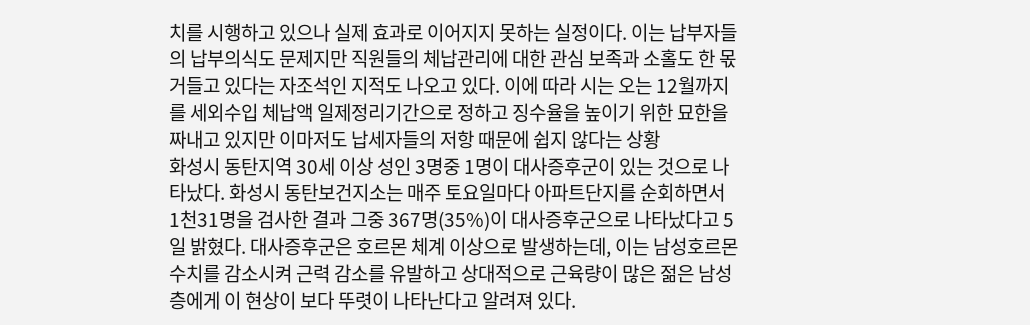치를 시행하고 있으나 실제 효과로 이어지지 못하는 실정이다. 이는 납부자들의 납부의식도 문제지만 직원들의 체납관리에 대한 관심 보족과 소홀도 한 몫 거들고 있다는 자조석인 지적도 나오고 있다. 이에 따라 시는 오는 12월까지를 세외수입 체납액 일제정리기간으로 정하고 징수율을 높이기 위한 묘한을 짜내고 있지만 이마저도 납세자들의 저항 때문에 쉽지 않다는 상황
화성시 동탄지역 30세 이상 성인 3명중 1명이 대사증후군이 있는 것으로 나타났다. 화성시 동탄보건지소는 매주 토요일마다 아파트단지를 순회하면서 1천31명을 검사한 결과 그중 367명(35%)이 대사증후군으로 나타났다고 5일 밝혔다. 대사증후군은 호르몬 체계 이상으로 발생하는데, 이는 남성호르몬 수치를 감소시켜 근력 감소를 유발하고 상대적으로 근육량이 많은 젊은 남성층에게 이 현상이 보다 뚜렷이 나타난다고 알려져 있다.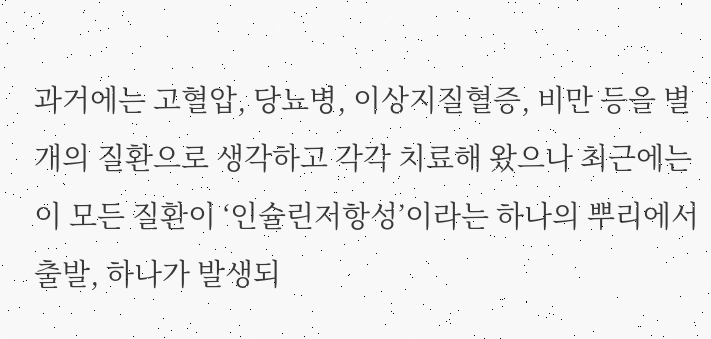과거에는 고혈압, 당뇨병, 이상지질혈증, 비만 등을 별개의 질환으로 생각하고 각각 치료해 왔으나 최근에는 이 모든 질환이 ‘인슐린저항성’이라는 하나의 뿌리에서 출발, 하나가 발생되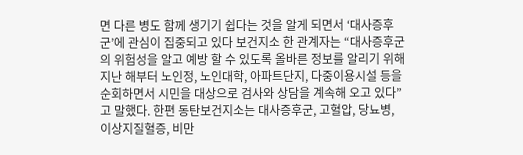면 다른 병도 함께 생기기 쉽다는 것을 알게 되면서 ‘대사증후군’에 관심이 집중되고 있다 보건지소 한 관계자는 “대사증후군의 위험성을 알고 예방 할 수 있도록 올바른 정보를 알리기 위해 지난 해부터 노인정, 노인대학, 아파트단지, 다중이용시설 등을 순회하면서 시민을 대상으로 검사와 상담을 계속해 오고 있다”고 말했다. 한편 동탄보건지소는 대사증후군, 고혈압, 당뇨병, 이상지질혈증, 비만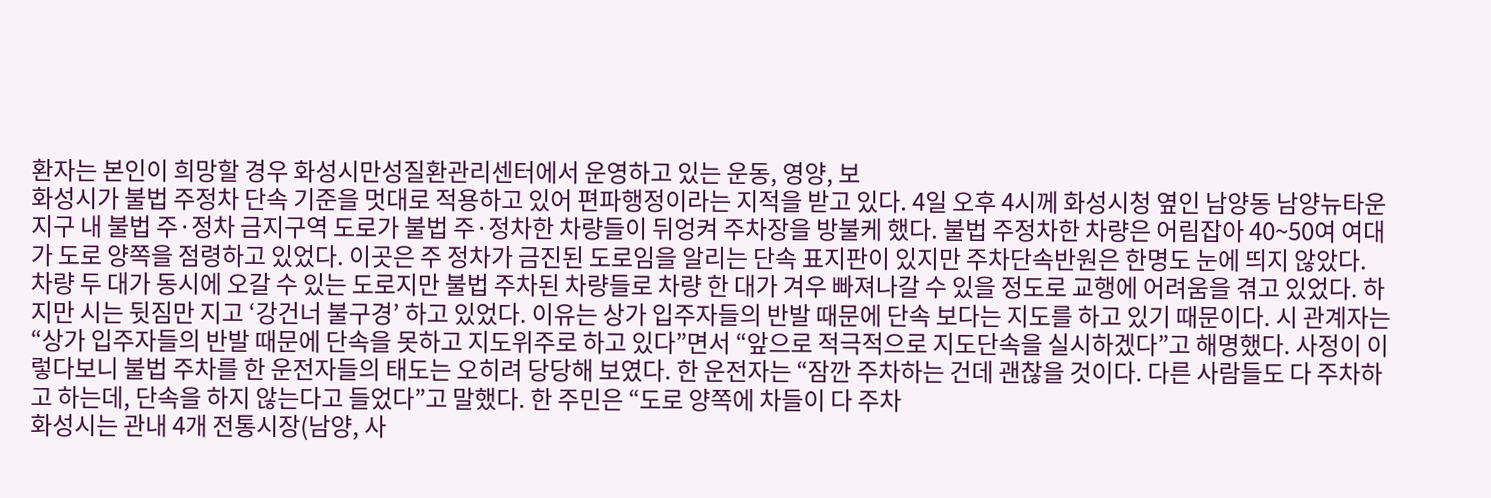환자는 본인이 희망할 경우 화성시만성질환관리센터에서 운영하고 있는 운동, 영양, 보
화성시가 불법 주정차 단속 기준을 멋대로 적용하고 있어 편파행정이라는 지적을 받고 있다. 4일 오후 4시께 화성시청 옆인 남양동 남양뉴타운지구 내 불법 주·정차 금지구역 도로가 불법 주·정차한 차량들이 뒤엉켜 주차장을 방불케 했다. 불법 주정차한 차량은 어림잡아 40~50여 여대가 도로 양쪽을 점령하고 있었다. 이곳은 주 정차가 금진된 도로임을 알리는 단속 표지판이 있지만 주차단속반원은 한명도 눈에 띄지 않았다. 차량 두 대가 동시에 오갈 수 있는 도로지만 불법 주차된 차량들로 차량 한 대가 겨우 빠져나갈 수 있을 정도로 교행에 어려움을 겪고 있었다. 하지만 시는 뒷짐만 지고 ‘강건너 불구경’ 하고 있었다. 이유는 상가 입주자들의 반발 때문에 단속 보다는 지도를 하고 있기 때문이다. 시 관계자는 “상가 입주자들의 반발 때문에 단속을 못하고 지도위주로 하고 있다”면서 “앞으로 적극적으로 지도단속을 실시하겠다”고 해명했다. 사정이 이렇다보니 불법 주차를 한 운전자들의 태도는 오히려 당당해 보였다. 한 운전자는 “잠깐 주차하는 건데 괜찮을 것이다. 다른 사람들도 다 주차하고 하는데, 단속을 하지 않는다고 들었다”고 말했다. 한 주민은 “도로 양쪽에 차들이 다 주차
화성시는 관내 4개 전통시장(남양, 사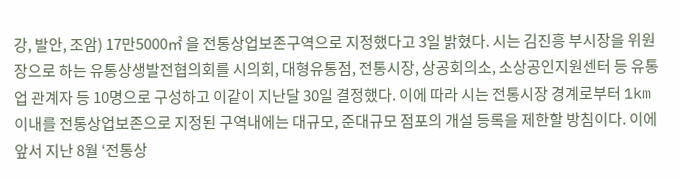강, 발안, 조암) 17만5000㎡ 을 전통상업보존구역으로 지정했다고 3일 밝혔다. 시는 김진흥 부시장을 위원장으로 하는 유통상생발전협의회를 시의회, 대형유통점, 전통시장, 상공회의소, 소상공인지원센터 등 유통업 관계자 등 10명으로 구성하고 이같이 지난달 30일 결정했다. 이에 따라 시는 전통시장 경계로부터 1km 이내를 전통상업보존으로 지정된 구역내에는 대규모, 준대규모 점포의 개설 등록을 제한할 방침이다. 이에 앞서 지난 8월 ‘전통상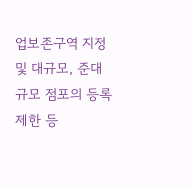업보존구역 지정 및 대규모, 준대규모 점포의 등록제한 등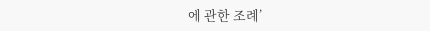에 관한 조례’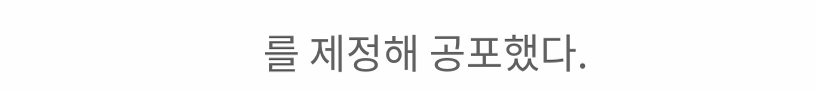를 제정해 공포했다.